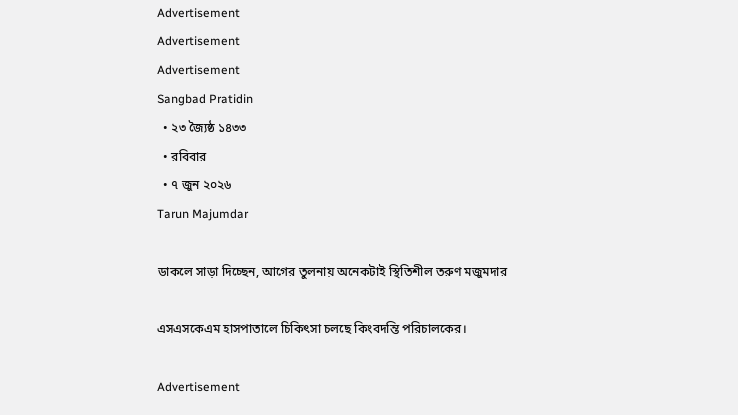Advertisement
Advertisement
Advertisement
Sangbad Pratidin
  • ২৩ জ্যৈষ্ঠ ১৪৩৩
  • রবিবার
  • ৭ জুন ২০২৬
Tarun Majumdar

ডাকলে সাড়া দিচ্ছেন, আগের তুলনায় অনেকটাই স্থিতিশীল তরুণ মজুমদার

এসএসকেএম হাসপাতালে চিকিৎসা চলছে কিংবদন্তি পরিচালকের।

Advertisement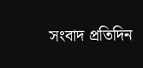সংবাদ প্রতিদিন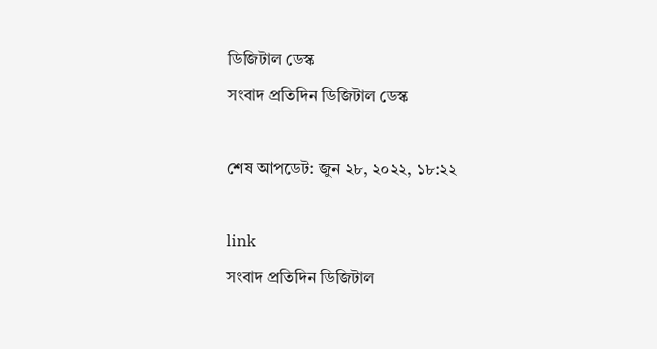ডিজিটাল ডেস্ক
সংবাদ প্রতিদিন ডিজিটাল ডেস্ক

শেষ আপডেট: জুন ২৮, ২০২২, ১৮:২২

link
সংবাদ প্রতিদিন ডিজিটাল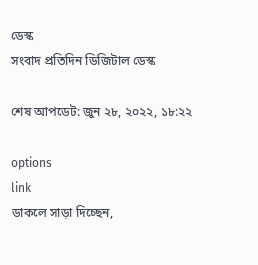ডেস্ক
সংবাদ প্রতিদিন ডিজিটাল ডেস্ক

শেষ আপডেট: জুন ২৮, ২০২২, ১৮:২২

options
link
ডাকলে সাড়া দিচ্ছেন,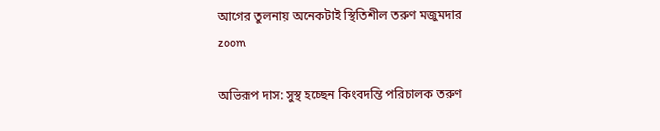আগের তুলনায় অনেকটাই স্থিতিশীল তরুণ মজুমদার zoom

অভিরূপ দাস: সুস্থ হচ্ছেন কিংবদন্তি পরিচালক তরুণ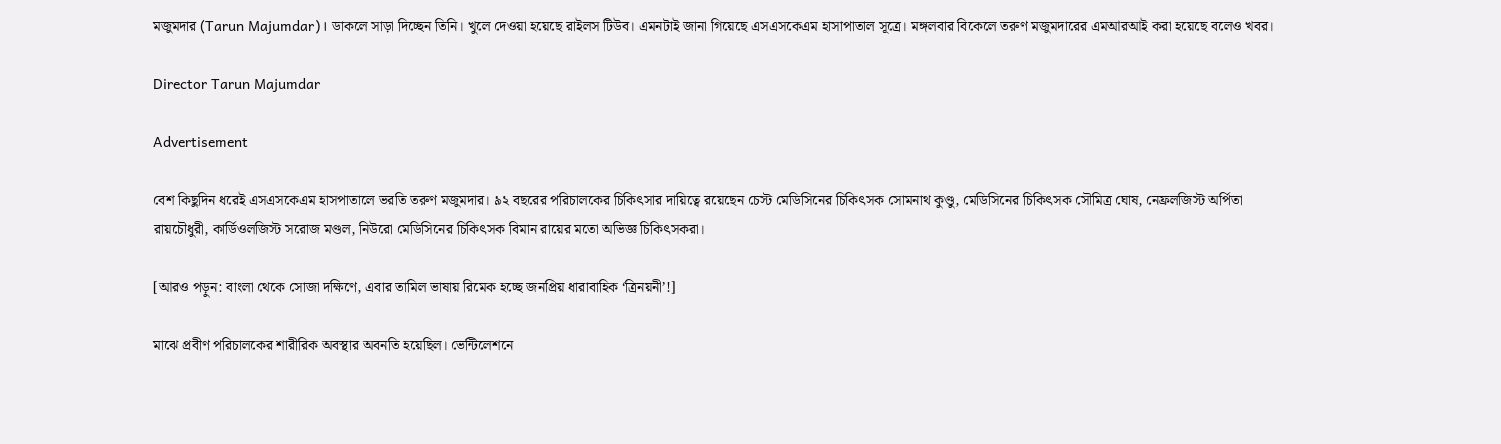মজুমদার (Tarun Majumdar)। ডাকলে সাড়া দিচ্ছেন তিনি। খুলে দেওয়া হয়েছে রাইলস টিউব। এমনটাই জানা গিয়েছে এসএসকেএম হাসাপাতাল সূত্রে। মঙ্গলবার বিকেলে তরুণ মজুমদারের এমআরআই করা হয়েছে বলেও খবর।

Director Tarun Majumdar

Advertisement

বেশ কিছুদিন ধরেই এসএসকেএম হাসপাতালে ভরতি তরুণ মজুমদার। ৯২ বছরের পরিচালকের চিকিৎসার দায়িত্বে রয়েছেন চেস্ট মেডিসিনের চিকিৎসক সোমনাথ কুণ্ডু, মেডিসিনের চিকিৎসক সৌমিত্র ঘোষ, নেফ্রলজিস্ট অর্পিতা রায়চৌধুরী, কার্ডিওলজিস্ট সরোজ মণ্ডল, নিউরো মেডিসিনের চিকিৎসক বিমান রায়ের মতো অভিজ্ঞ চিকিৎসকরা।

[আরও পড়ুন: বাংলা থেকে সোজা দক্ষিণে, এবার তামিল ভাষায় রিমেক হচ্ছে জনপ্রিয় ধারাবাহিক ‘ত্রিনয়নী’!]

মাঝে প্রবীণ পরিচালকের শারীরিক অবস্থার অবনতি হয়েছিল। ভেন্টিলেশনে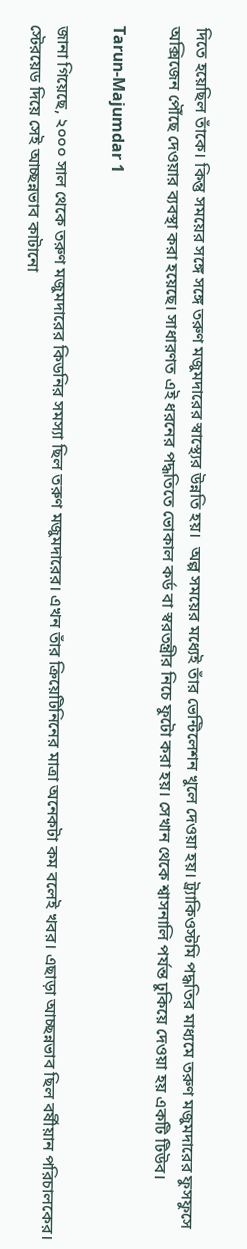দিতে হয়েছিল তাঁকে। কিন্তু সময়ের সঙ্গে সঙ্গে তরুণ মজুমদারের স্বাস্থ্যের উন্নতি হয়।  অল্প সময়ের মধ্যেই তাঁর ভেন্টিলেশন খুলে দেওয়া হয়। ট্র্যাকিওস্টমি পদ্ধতির মাধ্যমে তরুণ মজুমদারের ফুসফুসে অক্সিজেন পৌঁছে দেওয়ার ব্যবস্থা করা হয়েছে। সাধারণত এই ধরনের পদ্ধতিতে ভোকাল কর্ড বা স্বরতন্ত্রীর নিচে ফুটো করা হয়। সেখান থেকে শ্বাসনালি পর্যন্ত ঢুকিয়ে দেওয়া হয় একটি টিউব।

Tarun-Majumdar 1

জানা গিয়েছে, ২০০০ সাল থেকে তরুণ মজুমদারের কিডনির সমস্যা ছিল তরুণ মজুমদারের। এখন তাঁর ক্রিয়েটিনিনের মাত্রা অনেকটা কম বলেই খবর। এছাড়া আচ্ছন্নভাব ছিল বর্ষীয়ান পরিচালকের। স্টেরয়েড দিয়ে সেই আচ্ছন্নভাব কাটানো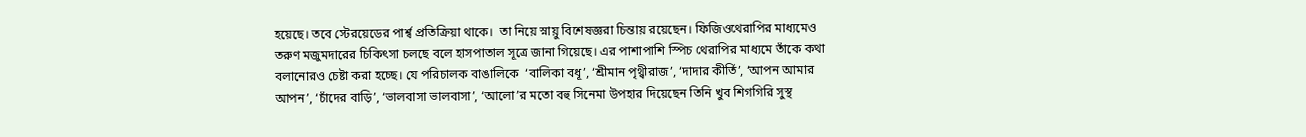হয়েছে। তবে স্টেরয়েডের পার্শ্ব প্রতিক্রিয়া থাকে।  তা নিয়ে স্নায়ু বিশেষজ্ঞরা চিন্তায় রয়েছেন। ফিজিওথেরাপির মাধ্যমেও তরুণ মজুমদারের চিকিৎসা চলছে বলে হাসপাতাল সূত্রে জানা গিয়েছে। এর পাশাপাশি স্পিচ থেরাপির মাধ্যমে তাঁকে কথা বলানোরও চেষ্টা করা হচ্ছে। যে পরিচালক বাঙালিকে  ‘বালিকা বধূ’, ‘শ্রীমান পৃথ্বীরাজ’, ‘দাদার কীর্তি’, ‘আপন আমার আপন’, ‘চাঁদের বাড়ি’, ‘ভালবাসা ভালবাসা’, ‘আলো’র মতো বহু সিনেমা উপহার দিয়েছেন তিনি খুব শিগগিরি সুস্থ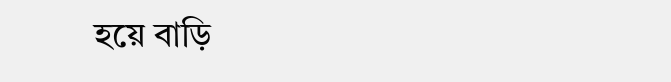হয়ে বাড়ি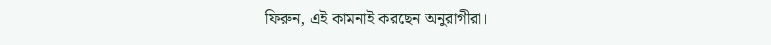ফিরুন, এই কামনাই করছেন অনুরাগীরা।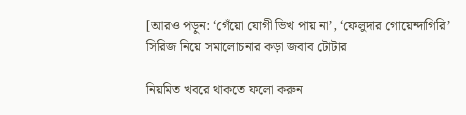[আরও পড়ুন: ‘গেঁয়ো যোগী ভিখ পায় না’, ‘ফেলুদার গোয়েন্দাগিরি’ সিরিজ নিয়ে সমালোচনার কড়া জবাব টোটার

নিয়মিত খবরে থাকতে ফলো করুন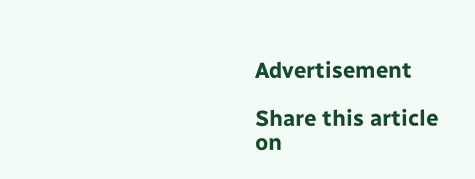Advertisement

Share this article on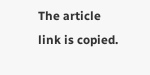The article link is copied.